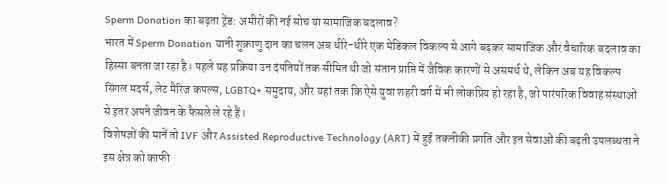Sperm Donation का बढ़ता ट्रेंड: अमीरों की नई सोच या सामाजिक बदलाव?
भारत में Sperm Donation यानी शुक्राणु दान का चलन अब धीरे-धीरे एक मेडिकल विकल्प से आगे बढ़कर सामाजिक और वैचारिक बदलाव का हिस्सा बनता जा रहा है। पहले यह प्रक्रिया उन दंपतियों तक सीमित थी जो संतान प्राप्ति में जैविक कारणों से असमर्थ थे, लेकिन अब यह विकल्प सिंगल मदर्स, लेट मैरिज कपल्स, LGBTQ+ समुदाय, और यहां तक कि ऐसे युवा शहरी वर्ग में भी लोकप्रिय हो रहा है, जो पारंपरिक विवाह संस्थाओं से इतर अपने जीवन के फैसले ले रहे हैं।
विशेषज्ञों की मानें तो IVF और Assisted Reproductive Technology (ART) में हुई तकनीकी प्रगति और इन सेवाओं की बढ़ती उपलब्धता ने इस क्षेत्र को काफी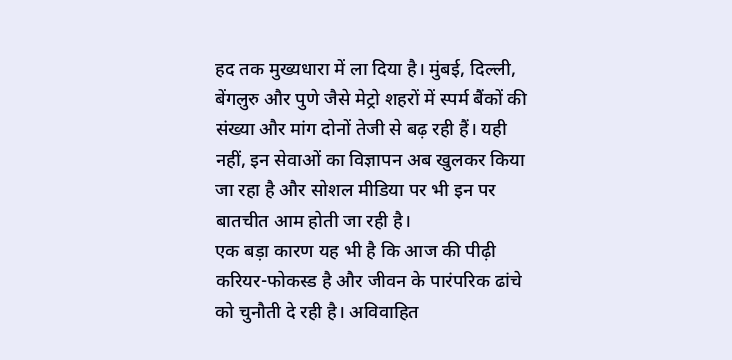हद तक मुख्यधारा में ला दिया है। मुंबई, दिल्ली, बेंगलुरु और पुणे जैसे मेट्रो शहरों में स्पर्म बैंकों की संख्या और मांग दोनों तेजी से बढ़ रही हैं। यही नहीं, इन सेवाओं का विज्ञापन अब खुलकर किया जा रहा है और सोशल मीडिया पर भी इन पर बातचीत आम होती जा रही है।
एक बड़ा कारण यह भी है कि आज की पीढ़ी करियर-फोकस्ड है और जीवन के पारंपरिक ढांचे को चुनौती दे रही है। अविवाहित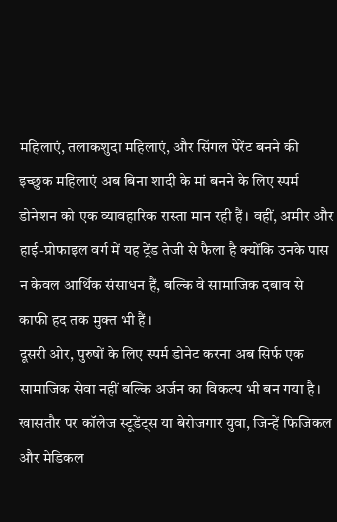महिलाएं, तलाकशुदा महिलाएं, और सिंगल पेरेंट बनने की इच्छुक महिलाएं अब बिना शादी के मां बनने के लिए स्पर्म डोनेशन को एक व्यावहारिक रास्ता मान रही हैं। वहीं, अमीर और हाई-प्रोफाइल वर्ग में यह ट्रेंड तेजी से फैला है क्योंकि उनके पास न केवल आर्थिक संसाधन हैं, बल्कि वे सामाजिक दबाव से काफी हद तक मुक्त भी हैं।
दूसरी ओर, पुरुषों के लिए स्पर्म डोनेट करना अब सिर्फ एक सामाजिक सेवा नहीं बल्कि अर्जन का विकल्प भी बन गया है। खासतौर पर कॉलेज स्टूडेंट्स या बेरोजगार युवा, जिन्हें फिजिकल और मेडिकल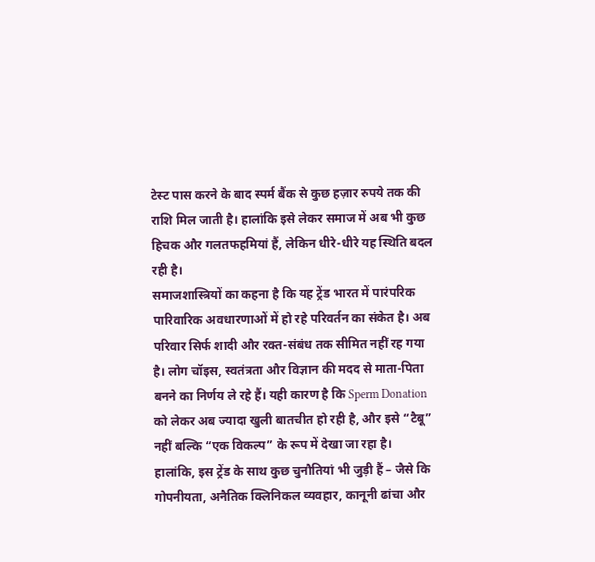टेस्ट पास करने के बाद स्पर्म बैंक से कुछ हज़ार रुपये तक की राशि मिल जाती है। हालांकि इसे लेकर समाज में अब भी कुछ हिचक और गलतफहमियां हैं, लेकिन धीरे-धीरे यह स्थिति बदल रही है।
समाजशास्त्रियों का कहना है कि यह ट्रेंड भारत में पारंपरिक पारिवारिक अवधारणाओं में हो रहे परिवर्तन का संकेत है। अब परिवार सिर्फ शादी और रक्त-संबंध तक सीमित नहीं रह गया है। लोग चॉइस, स्वतंत्रता और विज्ञान की मदद से माता-पिता बनने का निर्णय ले रहे हैं। यही कारण है कि Sperm Donation को लेकर अब ज्यादा खुली बातचीत हो रही है, और इसे “टैबू” नहीं बल्कि “एक विकल्प” के रूप में देखा जा रहा है।
हालांकि, इस ट्रेंड के साथ कुछ चुनौतियां भी जुड़ी हैं – जैसे कि गोपनीयता, अनैतिक क्लिनिकल व्यवहार, कानूनी ढांचा और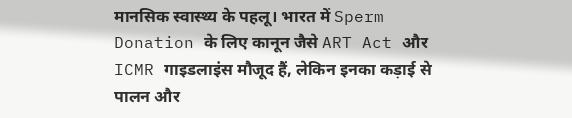मानसिक स्वास्थ्य के पहलू। भारत में Sperm Donation के लिए कानून जैसे ART Act और ICMR गाइडलाइंस मौजूद हैं, लेकिन इनका कड़ाई से पालन और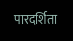पारदर्शिता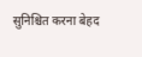सुनिश्चित करना बेहद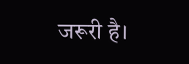जरूरी है।